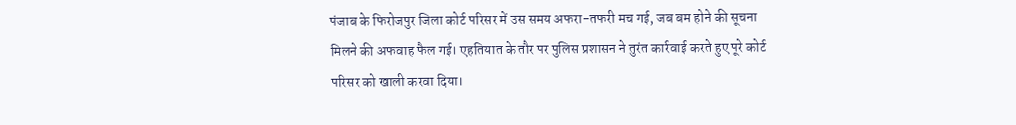पंजाब के फिरोजपुर जिला कोर्ट परिसर में उस समय अफरा-तफरी मच गई, जब बम होने की सूचना मिलने की अफवाह फैल गई। एहतियात के तौर पर पुलिस प्रशासन ने तुरंत कार्रवाई करते हुए पूरे कोर्ट परिसर को खाली करवा दिया।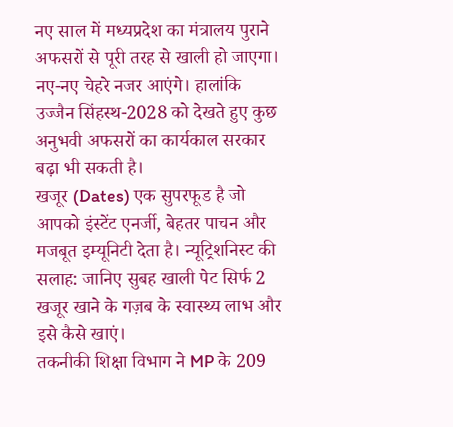नए साल में मध्यप्रदेश का मंत्रालय पुराने अफसरों से पूरी तरह से खाली हो जाएगा। नए-नए चेहरे नजर आएंगे। हालांकि उज्जैन सिंहस्थ-2028 को देखते हुए कुछ अनुभवी अफसरों का कार्यकाल सरकार बढ़ा भी सकती है।
खजूर (Dates) एक सुपरफूड है जो आपको इंस्टेंट एनर्जी, बेहतर पाचन और मजबूत इम्यूनिटी देता है। न्यूट्रिशनिस्ट की सलाह: जानिए सुबह खाली पेट सिर्फ 2 खजूर खाने के गज़ब के स्वास्थ्य लाभ और इसे कैसे खाएं।
तकनीकी शिक्षा विभाग ने MP के 209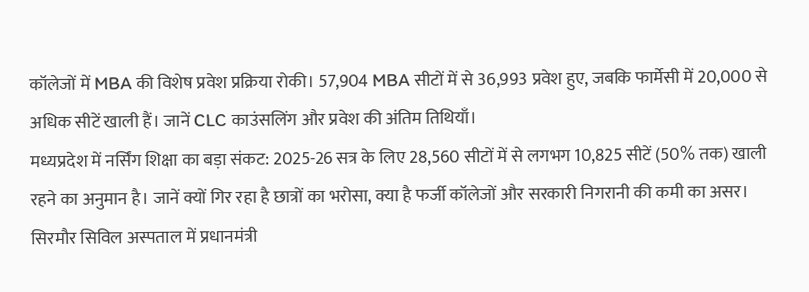कॉलेजों में MBA की विशेष प्रवेश प्रक्रिया रोकी। 57,904 MBA सीटों में से 36,993 प्रवेश हुए, जबकि फार्मेसी में 20,000 से अधिक सीटें खाली हैं। जानें CLC काउंसलिंग और प्रवेश की अंतिम तिथियाँ।
मध्यप्रदेश में नर्सिंग शिक्षा का बड़ा संकट: 2025-26 सत्र के लिए 28,560 सीटों में से लगभग 10,825 सीटें (50% तक) खाली रहने का अनुमान है। जानें क्यों गिर रहा है छात्रों का भरोसा, क्या है फर्जी कॉलेजों और सरकारी निगरानी की कमी का असर।
सिरमौर सिविल अस्पताल में प्रधानमंत्री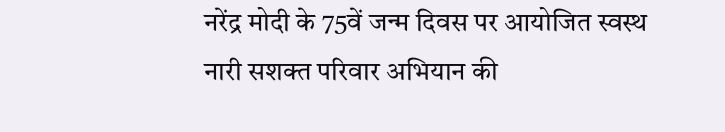नरेंद्र मोदी के 75वें जन्म दिवस पर आयोजित स्वस्थ नारी सशक्त परिवार अभियान की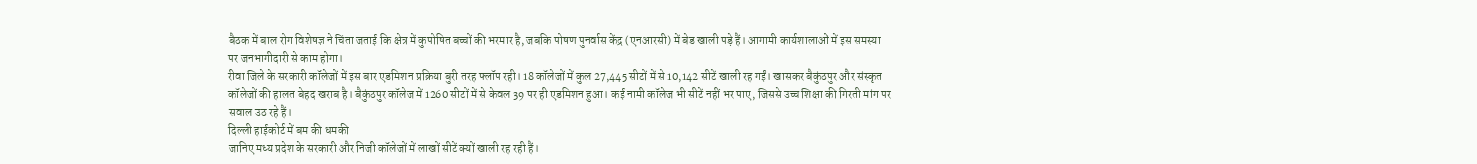बैठक में बाल रोग विशेषज्ञ ने चिंता जताई कि क्षेत्र में कुपोषित बच्चों की भरमार है, जबकि पोषण पुनर्वास केंद्र (एनआरसी) में बेड खाली पड़े हैं। आगामी कार्यशालाओं में इस समस्या पर जनभागीदारी से काम होगा।
रीवा जिले के सरकारी कॉलेजों में इस बार एडमिशन प्रक्रिया बुरी तरह फ्लॉप रही। 18 कॉलेजों में कुल 27,445 सीटों में से 10,142 सीटें खाली रह गईं। खासकर बैकुंठपुर और संस्कृत कॉलेजों की हालत बेहद खराब है। बैकुंठपुर कॉलेज में 1260 सीटों में से केवल 39 पर ही एडमिशन हुआ। कई नामी कॉलेज भी सीटें नहीं भर पाए, जिससे उच्च शिक्षा की गिरती मांग पर सवाल उठ रहे हैं।
दिल्ली हाईकोर्ट में बम की धमकी
जानिए मध्य प्रदेश के सरकारी और निजी कॉलेजों में लाखों सीटें क्यों खाली रह रही हैं।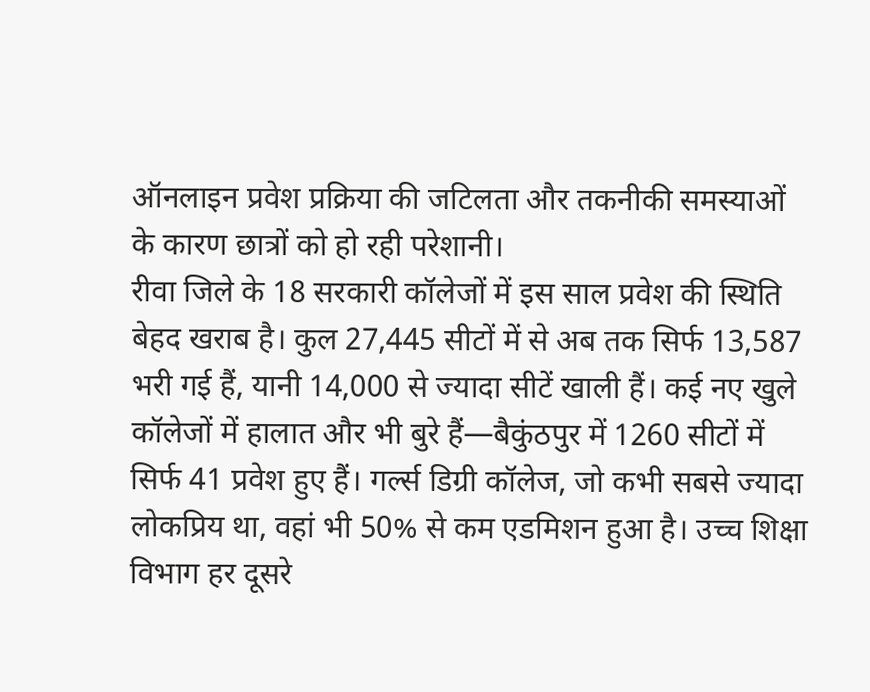ऑनलाइन प्रवेश प्रक्रिया की जटिलता और तकनीकी समस्याओं के कारण छात्रों को हो रही परेशानी।
रीवा जिले के 18 सरकारी कॉलेजों में इस साल प्रवेश की स्थिति बेहद खराब है। कुल 27,445 सीटों में से अब तक सिर्फ 13,587 भरी गई हैं, यानी 14,000 से ज्यादा सीटें खाली हैं। कई नए खुले कॉलेजों में हालात और भी बुरे हैं—बैकुंठपुर में 1260 सीटों में सिर्फ 41 प्रवेश हुए हैं। गर्ल्स डिग्री कॉलेज, जो कभी सबसे ज्यादा लोकप्रिय था, वहां भी 50% से कम एडमिशन हुआ है। उच्च शिक्षा विभाग हर दूसरे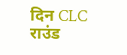दिन CLC राउंड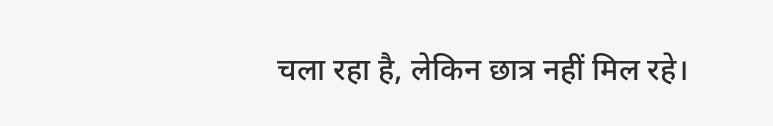चला रहा है, लेकिन छात्र नहीं मिल रहे।